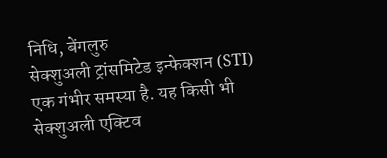निधि, बेंगलुरु
सेक्शुअली ट्रांसमिटेड इन्फेक्शन (STI) एक गंभीर समस्या है. यह किसी भी सेक्शुअली एक्टिव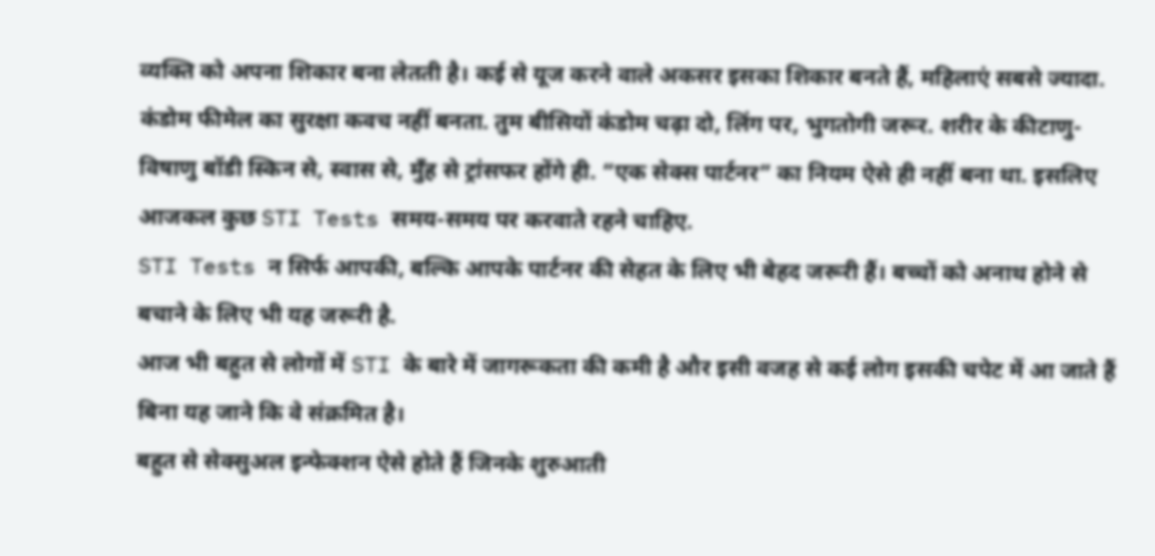व्यक्ति को अपना शिकार बना लेतती है। कई से यूज करने वाले अकसर इसका शिकार बनते हैं, महिलाएं सबसे ज्यादा.
कंडोम फीमेल का सुरक्षा कवच नहीं बनता. तुम बीसियों कंडोम चढ़ा दो, लिंग पर, भुगतोगी जरूर. शरीर के कीटाणु-विषाणु बॉडी स्किन से, स्वास से, मुँह से ट्रांसफर होंगे ही. “एक सेक्स पार्टनर” का नियम ऐसे ही नहीं बना था. इसलिए आजकल कुछ STI Tests समय-समय पर करवाते रहने चाहिए.
STI Tests न सिर्फ आपकी, बल्कि आपके पार्टनर की सेहत के लिए भी बेहद जरूरी हैं। बच्चों को अनाथ होने से बचाने के लिए भी यह जरूरी है.
आज भी बहुत से लोगों में STI के बारे में जागरूकता की कमी है और इसी वजह से कई लोग इसकी चपेट में आ जाते हैं बिना यह जाने कि वे संक्रमित है।
बहुत से सेक्सुअल इन्फेक्शन ऐसे होते हैं जिनके शुरुआती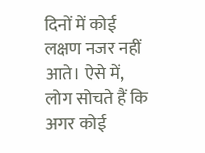दिनों में कोई लक्षण नजर नहीं आते। ऐसे में, लोग सोचते हैं कि अगर कोई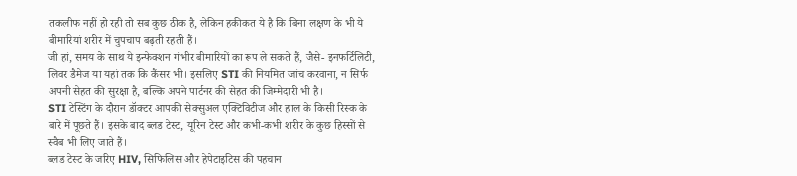तकलीफ नहीं हो रही तो सब कुछ ठीक है, लेकिन हकीकत ये है कि बिना लक्षण के भी ये बीमारियां शरीर में चुपचाप बढ़ती रहती हैं।
जी हां, समय के साथ ये इन्फेक्शन गंभीर बीमारियों का रूप ले सकते हैं, जैसे- इनफर्टिलिटी, लिवर डैमेज या यहां तक कि कैंसर भी। इसलिए STI की नियमित जांच करवाना, न सिर्फ अपनी सेहत की सुरक्षा है, बल्कि अपने पार्टनर की सेहत की जिम्मेदारी भी है।
STI टेस्टिंग के दौरान डॉक्टर आपकी सेक्सुअल एक्टिविटीज और हाल के किसी रिस्क के बारे में पूछते हैं। इसके बाद ब्लड टेस्ट, यूरिन टेस्ट और कभी-कभी शरीर के कुछ हिस्सों से स्वैब भी लिए जाते हैं।
ब्लड टेस्ट के जरिए HIV, सिफिलिस और हेपेटाइटिस की पहचान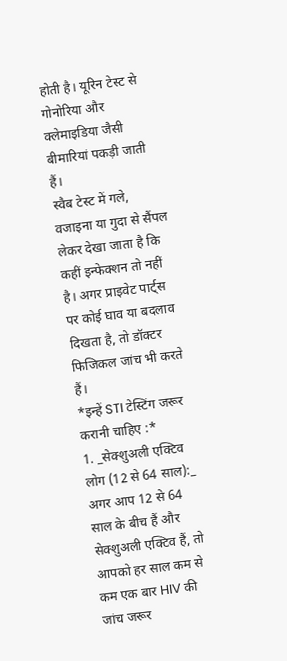होती है। यूरिन टेस्ट से गोनोरिया और क्लेमाइडिया जैसी बीमारियां पकड़ी जाती हैं।
स्वैब टेस्ट में गले, वजाइना या गुदा से सैंपल लेकर देखा जाता है कि कहीं इन्फेक्शन तो नहीं है। अगर प्राइवेट पार्ट्स पर कोई घाव या बदलाव दिखता है, तो डॉक्टर फिजिकल जांच भी करते हैं।
*इन्हें STI टेस्टिंग जरूर करानी चाहिए :*
1. _सेक्शुअली एक्टिव लोग (12 से 64 साल):_
अगर आप 12 से 64 साल के बीच हैं और सेक्शुअली एक्टिव हैं, तो आपको हर साल कम से कम एक बार HIV की जांच जरूर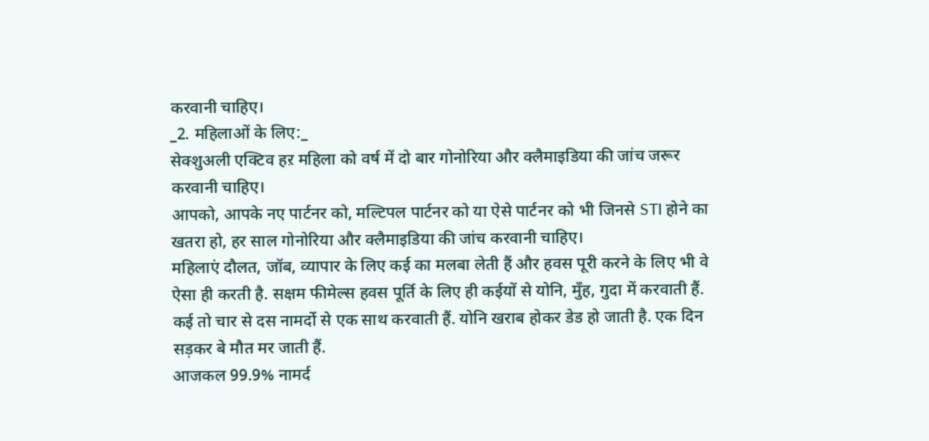करवानी चाहिए।
_2. महिलाओं के लिए:_
सेक्शुअली एक्टिव हऱ महिला को वर्ष में दो बार गोनोरिया और क्लैमाइडिया की जांच जरूर करवानी चाहिए।
आपको, आपके नए पार्टनर को, मल्टिपल पार्टनर को या ऐसे पार्टनर को भी जिनसे STI होने का खतरा हो, हर साल गोनोरिया और क्लैमाइडिया की जांच करवानी चाहिए।
महिलाएं दौलत, जॉब, व्यापार के लिए कई का मलबा लेती हैं और हवस पूरी करने के लिए भी वे ऐसा ही करती है. सक्षम फीमेल्स हवस पूर्ति के लिए ही कईयों से योनि, मुँह, गुदा में करवाती हैं. कई तो चार से दस नामर्दो से एक साथ करवाती हैं. योनि खराब होकर डेड हो जाती है. एक दिन सड़कर बे मौत मर जाती हैं.
आजकल 99.9% नामर्द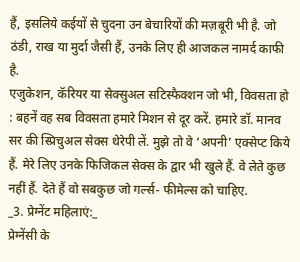हैं, इसलिये कईयों से चुदना उन बेचारियों की मज़बूरी भी है. जो ठंडी, राख या मुर्दा जैसी हैं, उनके लिए ही आजकल नामर्द काफी है.
एजुकेशन, कॅरियर या सेक्सुअल सटिस्फैक्शन जो भी, विवसता हो : बहनें वह सब विवसता हमारे मिशन से दूर करें. हमारे डॉ. मानव सर की स्प्रिचुअल सेक्स थेरेपी लें. मुझे तो वे ‘अपनी’ एक्सेप्ट किये हैं. मेरे लिए उनके फिजिकल सेक्स के द्वार भी खुले हैं. वे लेते कुछ नहीं हैं. देते हैं वो सबकुछ जो गर्ल्स- फीमेल्स को चाहिए.
_3. प्रेग्नेंट महिलाएं:_
प्रेग्नेंसी के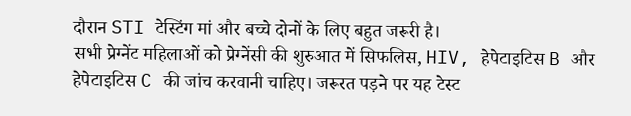दौरान STI टेस्टिंग मां और बच्चे दोनों के लिए बहुत जरूरी है।
सभी प्रेग्नेंट महिलाओं को प्रेग्नेंसी की शुरुआत में सिफलिस, HIV, हेपेटाइटिस B और हेपेटाइटिस C की जांच करवानी चाहिए। जरूरत पड़ने पर यह टेस्ट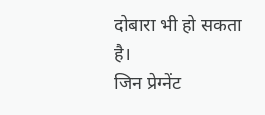दोबारा भी हो सकता है।
जिन प्रेग्नेंट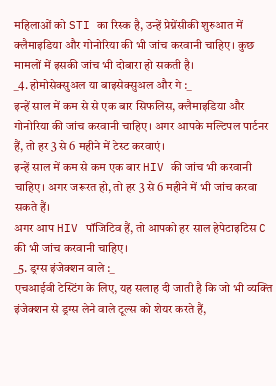महिलाओं को STI का रिस्क है, उन्हें प्रेग्नेंसीकी शुरुआत में क्लैमाइडिया और गोनोरिया की भी जांच करवानी चाहिए। कुछ मामलों में इसकी जांच भी दोबारा हो सकती है।
_4. होमोसेक्सुअल या बाइसेक्सुअल और गे :_
इन्हें साल में कम से से एक बार सिफलिस, क्लैमाइडिया और गोनोरिया की जांच करवानी चाहिए। अगर आपके मल्टिपल पार्टनर हैं, तो हर 3 से 6 महीने में टेस्ट करवाएं।
इन्हें साल में कम से कम एक बार HIV की जांच भी करवानी चाहिए। अगर जरूरत हो, तो हर 3 से 6 महीने में भी जांच करवा सकते हैं।
अगर आप HIV पॉजिटिव हैं, तो आपको हर साल हेपेटाइटिस C की भी जांच करवानी चाहिए।
_5. ड्रग्स इंजेक्शन वाले :_
एचआईवी टेस्टिंग के लिए, यह सलाह दी जाती है कि जो भी व्यक्ति इंजेक्शन से ड्रग्स लेने वाले टूल्स को शेयर करते हैं,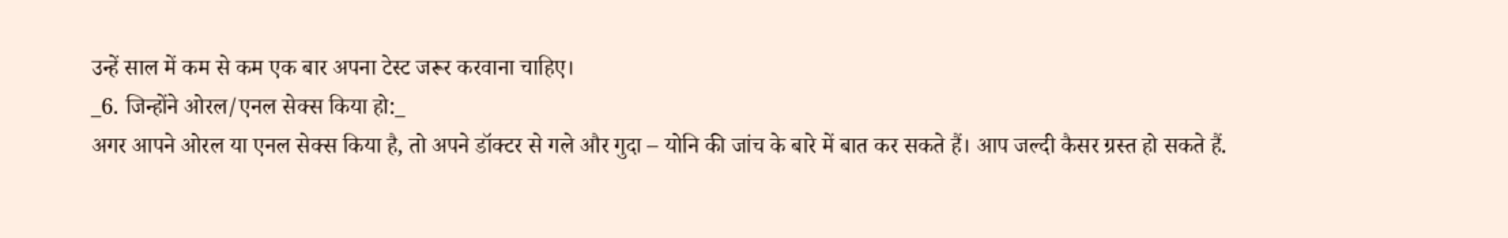उन्हें साल में कम से कम एक बार अपना टेस्ट जरूर करवाना चाहिए।
_6. जिन्होंने ओरल/एनल सेक्स किया हो:_
अगर आपने ओरल या एनल सेक्स किया है, तो अपने डॉक्टर से गले और गुदा – योनि की जांच के बारे में बात कर सकते हैं। आप जल्दी कैसर ग्रस्त हो सकते हैं.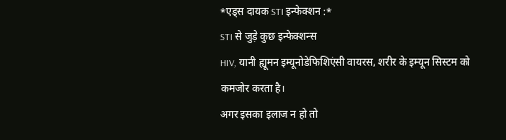*एड्स दायक STI इन्फेक्शन :*
STI से जुड़े कुछ इन्फेक्शन्स
HIV, यानी ह्यूमन इम्यूनोडेफिशिएंसी वायरस, शरीर के इम्यून सिस्टम को कमजोर करता है।
अगर इसका इलाज न हो तो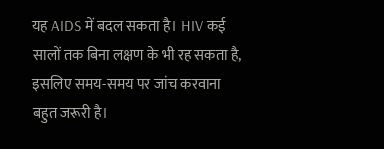यह AIDS में बदल सकता है। HIV कई सालों तक बिना लक्षण के भी रह सकता है, इसलिए समय-समय पर जांच करवाना बहुत जरूरी है।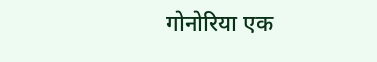गोनोरिया एक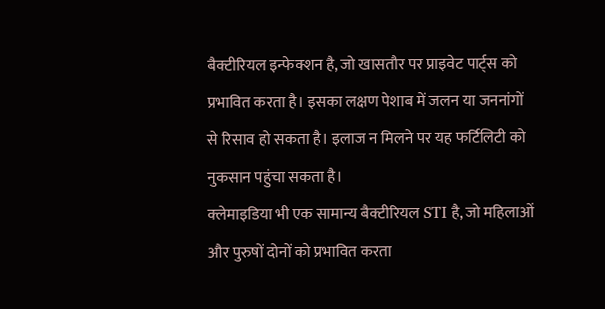बैक्टीरियल इन्फेक्शन है, जो खासतौर पर प्राइवेट पार्ट्स को प्रभावित करता है। इसका लक्षण पेशाब में जलन या जननांगों से रिसाव हो सकता है। इलाज न मिलने पर यह फर्टिलिटी को नुकसान पहुंचा सकता है।
क्लेमाइडिया भी एक सामान्य बैक्टीरियल STI है, जो महिलाओं और पुरुषों दोनों को प्रभावित करता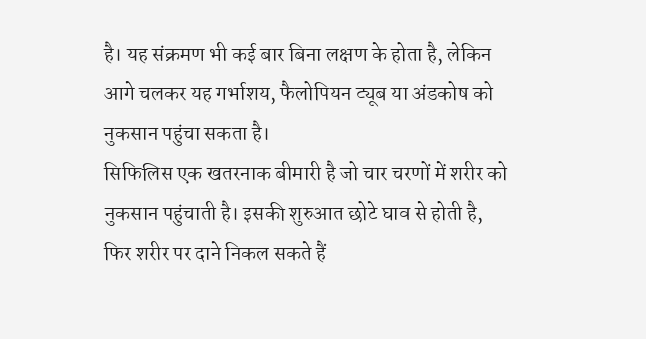है। यह संक्रमण भी कई बार बिना लक्षण के होता है, लेकिन आगे चलकर यह गर्भाशय, फैलोपियन ट्यूब या अंडकोष को नुकसान पहुंचा सकता है।
सिफिलिस एक खतरनाक बीमारी है जो चार चरणों में शरीर को नुकसान पहुंचाती है। इसकी शुरुआत छोटे घाव से होती है, फिर शरीर पर दाने निकल सकते हैं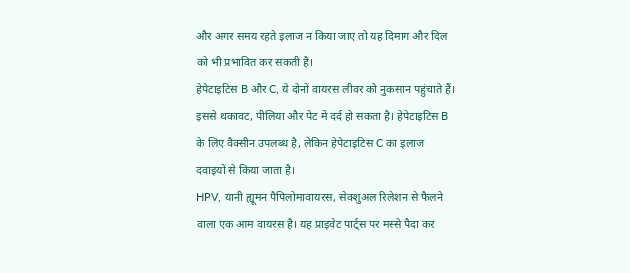और अगर समय रहते इलाज न किया जाए तो यह दिमाग और दिल को भी प्रभावित कर सकती है।
हेपेटाइटिस B और C, ये दोनों वायरस लीवर को नुकसान पहुंचाते हैं। इससे थकावट, पीलिया और पेट में दर्द हो सकता है। हेपेटाइटिस B के लिए वैक्सीन उपलब्ध है, लेकिन हेपेटाइटिस C का इलाज दवाइयों से किया जाता है।
HPV, यानी ह्यूमन पैपिलोमावायरस, सेक्शुअल रिलेशन से फैलने वाला एक आम वायरस है। यह प्राइवेट पार्ट्स पर मस्से पैदा कर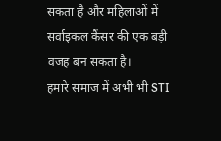सकता है और महिलाओं में सर्वाइकल कैंसर की एक बड़ी वजह बन सकता है।
हमारे समाज में अभी भी STI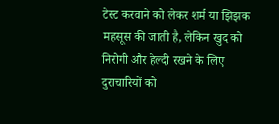टेस्ट करवाने को लेकर शर्म या झिझक महसूस की जाती है, लेकिन खुद को निरोगी और हेल्दी रखने के लिए दुराचारियों को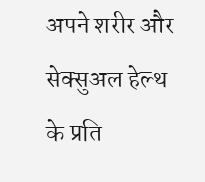अपने शरीर और सेक्सुअल हेल्थ के प्रति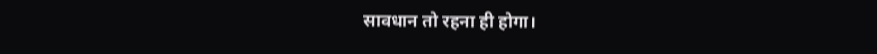सावधान तो रहना ही होगा।